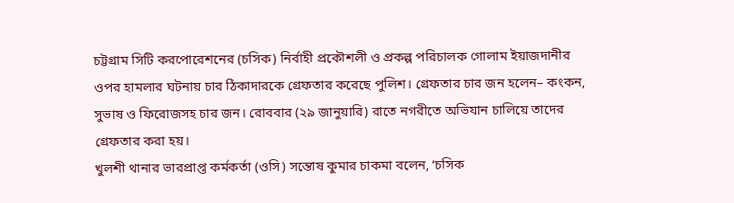চট্টগ্রাম সিটি করপোরেশনের (চসিক) নির্বাহী প্রকৌশলী ও প্রকল্প পরিচালক গোলাম ইয়াজদানীর ওপর হামলার ঘটনায় চার ঠিকাদারকে গ্রেফতার করেছে পুলিশ। গ্রেফতার চার জন হলেন– কংকন, সুভাষ ও ফিরোজসহ চার জন। রোববার (২৯ জানুয়ারি) রাতে নগরীতে অভিযান চালিয়ে তাদের গ্রেফতার করা হয়।
খুলশী থানার ভারপ্রাপ্ত কর্মকর্তা (ওসি) সন্তোষ কুমার চাকমা বলেন, ‘চসিক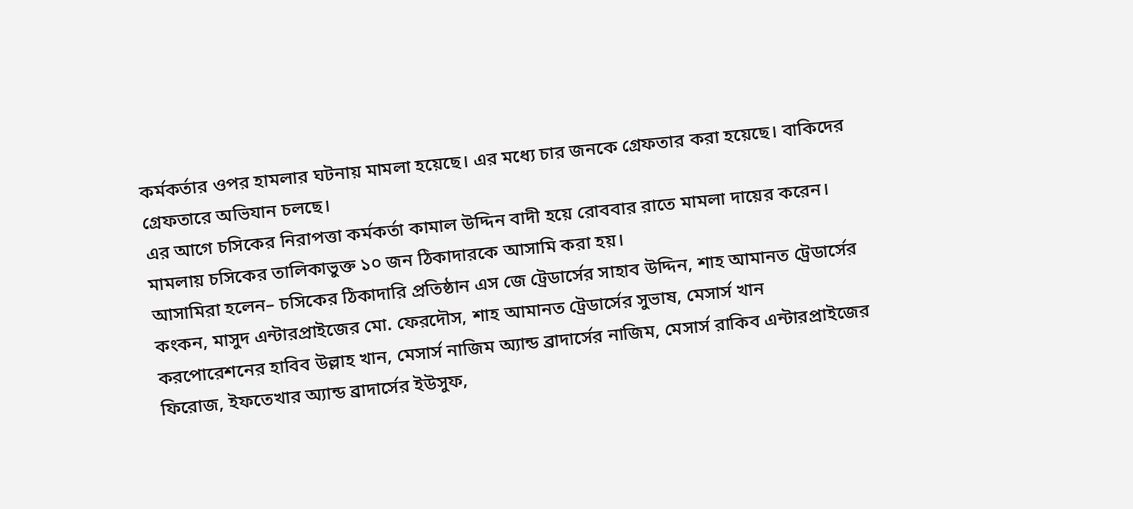কর্মকর্তার ওপর হামলার ঘটনায় মামলা হয়েছে। এর মধ্যে চার জনকে গ্রেফতার করা হয়েছে। বাকিদের গ্রেফতারে অভিযান চলছে।
এর আগে চসিকের নিরাপত্তা কর্মকর্তা কামাল উদ্দিন বাদী হয়ে রোববার রাতে মামলা দায়ের করেন। মামলায় চসিকের তালিকাভুক্ত ১০ জন ঠিকাদারকে আসামি করা হয়।
আসামিরা হলেন– চসিকের ঠিকাদারি প্রতিষ্ঠান এস জে ট্রেডার্সের সাহাব উদ্দিন, শাহ আমানত ট্রেডার্সের কংকন, মাসুদ এন্টারপ্রাইজের মো. ফেরদৌস, শাহ আমানত ট্রেডার্সের সুভাষ, মেসার্স খান করপোরেশনের হাবিব উল্লাহ খান, মেসার্স নাজিম অ্যান্ড ব্রাদার্সের নাজিম, মেসার্স রাকিব এন্টারপ্রাইজের ফিরোজ, ইফতেখার অ্যান্ড ব্রাদার্সের ইউসুফ,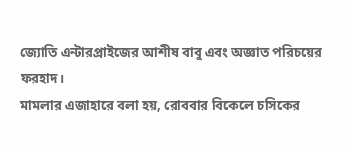জ্যোতি এন্টারপ্রাইজের আশীষ বাবু এবং অজ্ঞাত পরিচয়ের ফরহাদ।
মামলার এজাহারে বলা হয়, রোববার বিকেলে চসিকের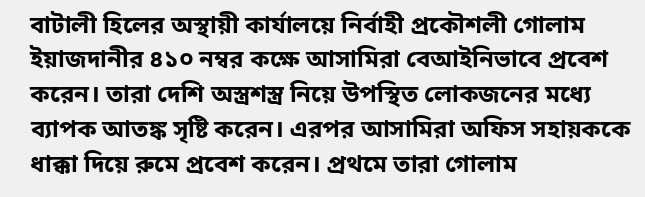বাটালী হিলের অস্থায়ী কার্যালয়ে নির্বাহী প্রকৌশলী গোলাম ইয়াজদানীর ৪১০ নম্বর কক্ষে আসামিরা বেআইনিভাবে প্রবেশ করেন। তারা দেশি অস্ত্রশস্ত্র নিয়ে উপস্থিত লোকজনের মধ্যে ব্যাপক আতঙ্ক সৃষ্টি করেন। এরপর আসামিরা অফিস সহায়ককে ধাক্কা দিয়ে রুমে প্রবেশ করেন। প্রথমে তারা গোলাম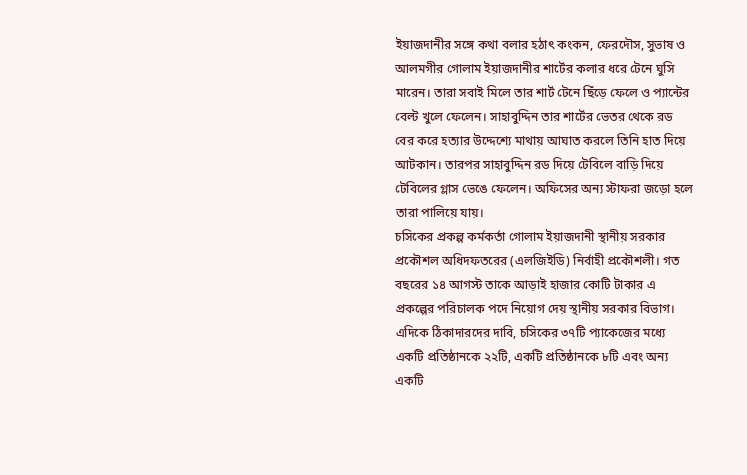ইয়াজদানীর সঙ্গে কথা বলার হঠাৎ কংকন, ফেরদৌস, সুভাষ ও আলমগীর গোলাম ইয়াজদানীর শার্টের কলার ধরে টেনে ঘুসি মারেন। তারা সবাই মিলে তার শার্ট টেনে ছিঁড়ে ফেলে ও প্যান্টের বেল্ট খুলে ফেলেন। সাহাবুদ্দিন তার শার্টের ভেতর থেকে রড বের করে হত্যার উদ্দেশ্যে মাথায় আঘাত করলে তিনি হাত দিয়ে আটকান। তারপর সাহাবুদ্দিন রড দিয়ে টেবিলে বাড়ি দিয়ে টেবিলের গ্লাস ভেঙে ফেলেন। অফিসের অন্য স্টাফরা জড়ো হলে তারা পালিয়ে যায়।
চসিকের প্রকল্প কর্মকর্তা গোলাম ইয়াজদানী স্থানীয় সরকার প্রকৌশল অধিদফতরের (এলজিইডি) নির্বাহী প্রকৌশলী। গত বছরের ১৪ আগস্ট তাকে আড়াই হাজার কোটি টাকার এ প্রকল্পের পরিচালক পদে নিয়োগ দেয় স্থানীয় সরকার বিভাগ।
এদিকে ঠিকাদারদের দাবি, চসিকের ৩৭টি প্যাকেজের মধ্যে একটি প্রতিষ্ঠানকে ২২টি, একটি প্রতিষ্ঠানকে ৮টি এবং অন্য একটি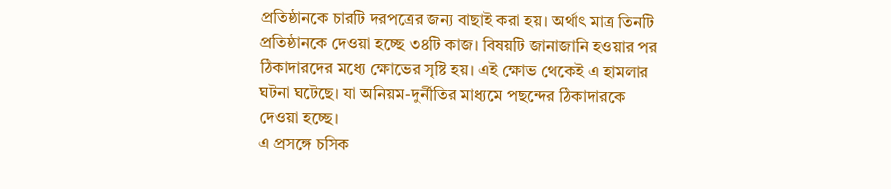প্রতিষ্ঠানকে চারটি দরপত্রের জন্য বাছাই করা হয়। অর্থাৎ মাত্র তিনটি প্রতিষ্ঠানকে দেওয়া হচ্ছে ৩৪টি কাজ। বিষয়টি জানাজানি হওয়ার পর ঠিকাদারদের মধ্যে ক্ষোভের সৃষ্টি হয়। এই ক্ষোভ থেকেই এ হামলার ঘটনা ঘটেছে। যা অনিয়ম-দুর্নীতির মাধ্যমে পছন্দের ঠিকাদারকে দেওয়া হচ্ছে।
এ প্রসঙ্গে চসিক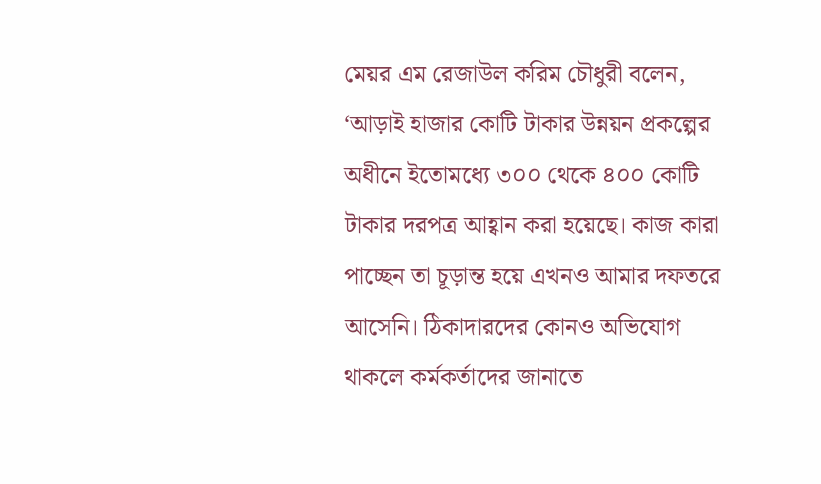মেয়র এম রেজাউল করিম চৌধুরী বলেন, ‘আড়াই হাজার কোটি টাকার উন্নয়ন প্রকল্পের অধীনে ইতোমধ্যে ৩০০ থেকে ৪০০ কোটি টাকার দরপত্র আহ্বান করা হয়েছে। কাজ কারা পাচ্ছেন তা চূড়ান্ত হয়ে এখনও আমার দফতরে আসেনি। ঠিকাদারদের কোনও অভিযোগ থাকলে কর্মকর্তাদের জানাতে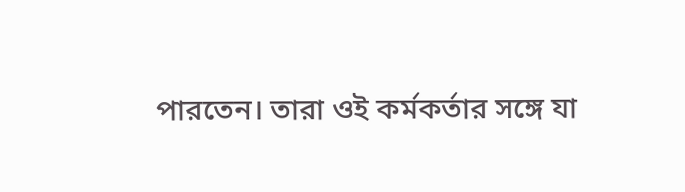পারতেন। তারা ওই কর্মকর্তার সঙ্গে যা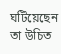ঘটিয়েছেন তা উচিত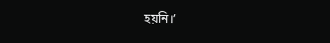হয়নি।’